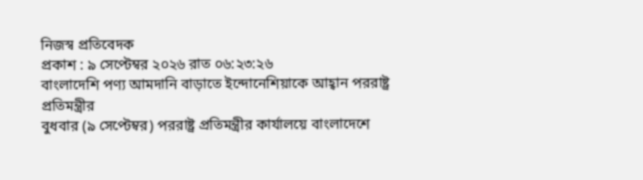নিজস্ব প্রতিবেদক
প্রকাশ : ৯ সেপ্টেম্বর ২০২৬ রাত ০৬:২৩:২৬
বাংলাদেশি পণ্য আমদানি বাড়াতে ইন্দোনেশিয়াকে আহ্বান পররাষ্ট্র প্রতিমন্ত্রীর
বুধবার (৯ সেপ্টেম্বর) পররাষ্ট্র প্রতিমন্ত্রীর কার্যালয়ে বাংলাদেশে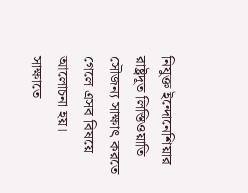নিযুক্ত ইন্দোনেশিয়ার রাষ্ট্রদূত লিস্তিওয়াতি সৌজন্য সাক্ষাৎ করতে গেলে এসব বিষয়ে আলোচনা হয়।
সাক্ষাতে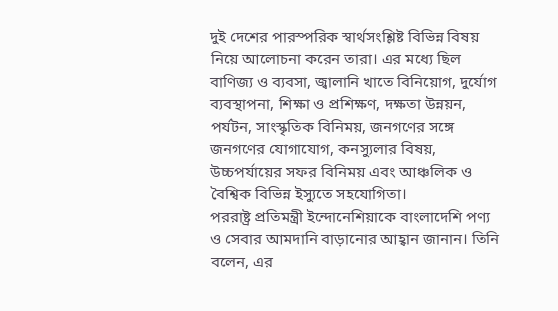দুই দেশের পারস্পরিক স্বার্থসংশ্লিষ্ট বিভিন্ন বিষয় নিয়ে আলোচনা করেন তারা। এর মধ্যে ছিল বাণিজ্য ও ব্যবসা, জ্বালানি খাতে বিনিয়োগ, দুর্যোগ ব্যবস্থাপনা, শিক্ষা ও প্রশিক্ষণ, দক্ষতা উন্নয়ন, পর্যটন, সাংস্কৃতিক বিনিময়, জনগণের সঙ্গে জনগণের যোগাযোগ, কনস্যুলার বিষয়, উচ্চপর্যায়ের সফর বিনিময় এবং আঞ্চলিক ও বৈশ্বিক বিভিন্ন ইস্যুতে সহযোগিতা।
পররাষ্ট্র প্রতিমন্ত্রী ইন্দোনেশিয়াকে বাংলাদেশি পণ্য ও সেবার আমদানি বাড়ানোর আহ্বান জানান। তিনি বলেন, এর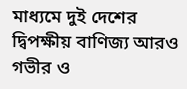মাধ্যমে দুই দেশের দ্বিপক্ষীয় বাণিজ্য আরও গভীর ও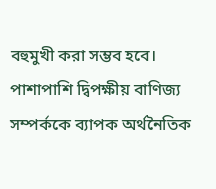বহুমুখী করা সম্ভব হবে। পাশাপাশি দ্বিপক্ষীয় বাণিজ্য সম্পর্ককে ব্যাপক অর্থনৈতিক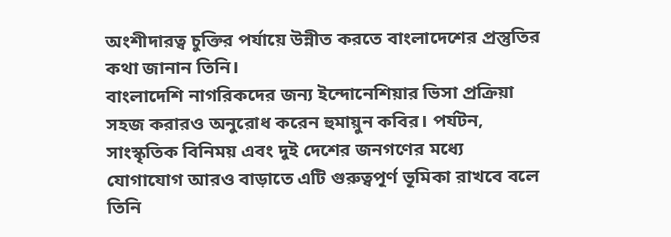অংশীদারত্ব চুক্তির পর্যায়ে উন্নীত করতে বাংলাদেশের প্রস্তুতির কথা জানান তিনি।
বাংলাদেশি নাগরিকদের জন্য ইন্দোনেশিয়ার ভিসা প্রক্রিয়া সহজ করারও অনুরোধ করেন হুমায়ুন কবির। পর্যটন, সাংস্কৃতিক বিনিময় এবং দুই দেশের জনগণের মধ্যে যোগাযোগ আরও বাড়াতে এটি গুরুত্বপূর্ণ ভূমিকা রাখবে বলে তিনি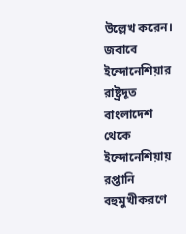উল্লেখ করেন।
জবাবে ইন্দোনেশিয়ার রাষ্ট্রদূত বাংলাদেশ থেকে ইন্দোনেশিয়ায় রপ্তানি বহুমুখীকরণে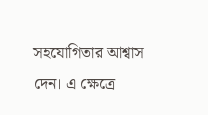সহযোগিতার আশ্বাস দেন। এ ক্ষেত্রে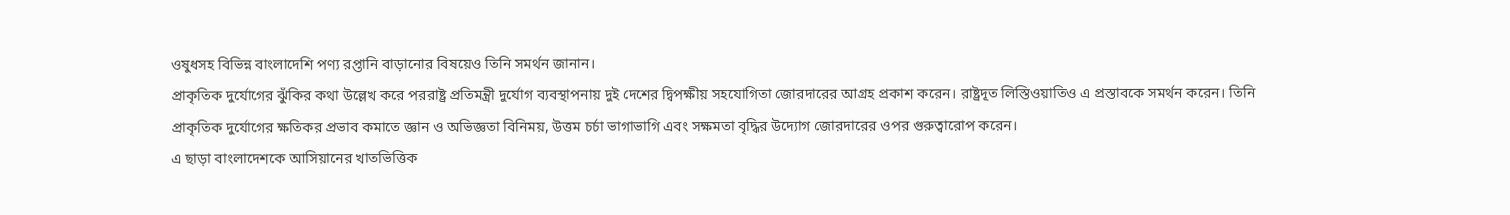ওষুধসহ বিভিন্ন বাংলাদেশি পণ্য রপ্তানি বাড়ানোর বিষয়েও তিনি সমর্থন জানান।
প্রাকৃতিক দুর্যোগের ঝুঁকির কথা উল্লেখ করে পররাষ্ট্র প্রতিমন্ত্রী দুর্যোগ ব্যবস্থাপনায় দুই দেশের দ্বিপক্ষীয় সহযোগিতা জোরদারের আগ্রহ প্রকাশ করেন। রাষ্ট্রদূত লিস্তিওয়াতিও এ প্রস্তাবকে সমর্থন করেন। তিনি প্রাকৃতিক দুর্যোগের ক্ষতিকর প্রভাব কমাতে জ্ঞান ও অভিজ্ঞতা বিনিময়, উত্তম চর্চা ভাগাভাগি এবং সক্ষমতা বৃদ্ধির উদ্যোগ জোরদারের ওপর গুরুত্বারোপ করেন।
এ ছাড়া বাংলাদেশকে আসিয়ানের খাতভিত্তিক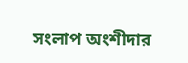সংলাপ অংশীদার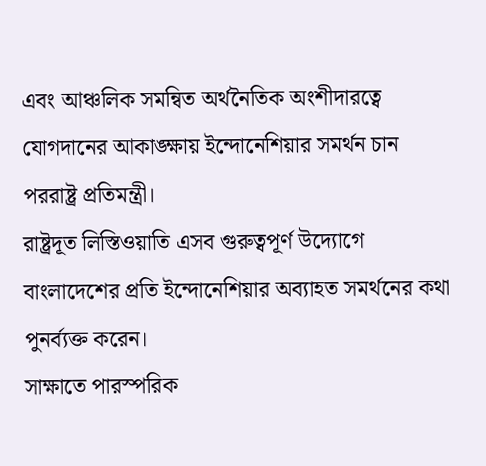এবং আঞ্চলিক সমন্বিত অর্থনৈতিক অংশীদারত্বে যোগদানের আকাঙ্ক্ষায় ইন্দোনেশিয়ার সমর্থন চান পররাষ্ট্র প্রতিমন্ত্রী।
রাষ্ট্রদূত লিস্তিওয়াতি এসব গুরুত্বপূর্ণ উদ্যোগে বাংলাদেশের প্রতি ইন্দোনেশিয়ার অব্যাহত সমর্থনের কথা পুনর্ব্যক্ত করেন।
সাক্ষাতে পারস্পরিক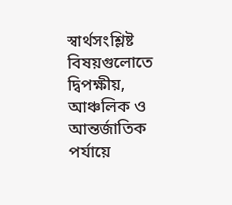স্বার্থসংশ্লিষ্ট বিষয়গুলোতে দ্বিপক্ষীয়, আঞ্চলিক ও আন্তর্জাতিক পর্যায়ে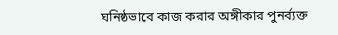ঘনিষ্ঠভাবে কাজ করার অঙ্গীকার পুনর্ব্যক্ত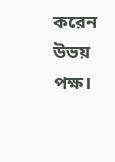করেন উভয় পক্ষ।